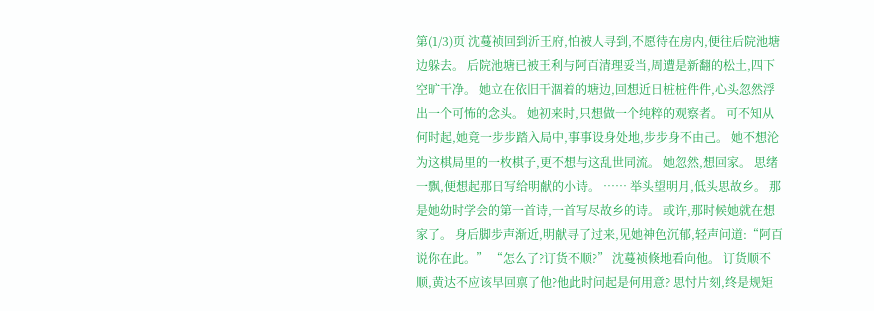第(1/3)页 沈蔓祯回到沂王府,怕被人寻到,不愿待在房内,便往后院池塘边躲去。 后院池塘已被王利与阿百清理妥当,周遭是新翻的松土,四下空旷干净。 她立在依旧干涸着的塘边,回想近日桩桩件件,心头忽然浮出一个可怖的念头。 她初来时,只想做一个纯粹的观察者。 可不知从何时起,她竟一步步踏入局中,事事设身处地,步步身不由己。 她不想沦为这棋局里的一枚棋子,更不想与这乱世同流。 她忽然,想回家。 思绪一飘,便想起那日写给明献的小诗。 …… 举头望明月,低头思故乡。 那是她幼时学会的第一首诗,一首写尽故乡的诗。 或许,那时候她就在想家了。 身后脚步声渐近,明献寻了过来,见她神色沉郁,轻声问道:“阿百说你在此。” “怎么了?订货不顺?” 沈蔓祯倏地看向他。 订货顺不顺,黄达不应该早回禀了他?他此时问起是何用意? 思忖片刻,终是规矩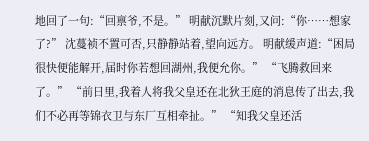地回了一句:“回禀爷,不是。” 明献沉默片刻,又问:“你……想家了?” 沈蔓祯不置可否,只静静站着,望向远方。 明献缓声道:“困局很快便能解开,届时你若想回湖州,我便允你。” “飞腾救回来了。” “前日里,我着人将我父皇还在北狄王庭的消息传了出去,我们不必再等锦衣卫与东厂互相牵扯。” “知我父皇还活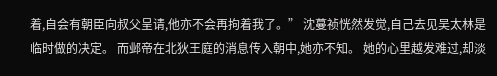着,自会有朝臣向叔父呈请,他亦不会再拘着我了。” 沈蔓祯恍然发觉,自己去见吴太林是临时做的决定。 而邺帝在北狄王庭的消息传入朝中,她亦不知。 她的心里越发难过,却淡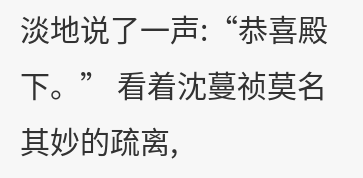淡地说了一声:“恭喜殿下。” 看着沈蔓祯莫名其妙的疏离,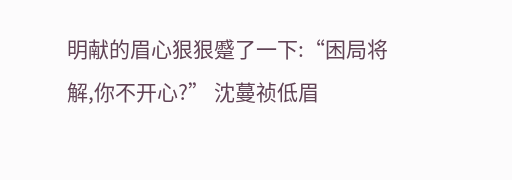明献的眉心狠狠蹙了一下:“困局将解,你不开心?” 沈蔓祯低眉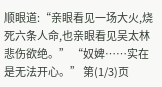顺眼道:“亲眼看见一场大火,烧死六条人命,也亲眼看见吴太林悲伤欲绝。” “奴婢……实在是无法开心。” 第(1/3)页